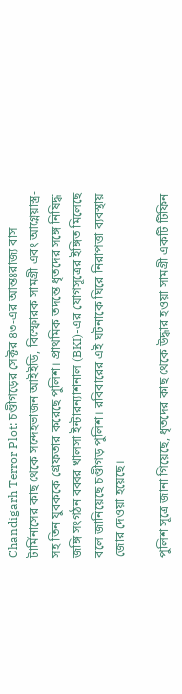Chandigarh Terror Plot: চণ্ডীগড়ের সেক্টর ৪৩-এর আন্তঃরাজ্য বাস টার্মিনাসের কাছ থেকে সন্দেহভাজন আইইডি, বিস্ফোরক সামগ্রী এবং আগ্নেয়াস্ত্র-সহ তিন যুবককে গ্রেফতার করেছে পুলিশ। প্রাথমিক তদন্তে ধৃতদের সঙ্গে নিষিদ্ধ জঙ্গি সংগঠন বব্বর খালসা ইন্টারন্যাশনাল (BKI)-এর যোগসূত্রের ইঙ্গিত মিলেছে বলে জানিয়েছে চণ্ডীগড় পুলিশ। রবিবারের এই ঘটনাকে ঘিরে নিরাপত্তা ব্যবস্থায় জোর দেওয়া হয়েছে।

পুলিশ সূত্রে জানা গিয়েছে, ধৃতদের কাছ থেকে উদ্ধার হওয়া সামগ্রী একটি টিফিন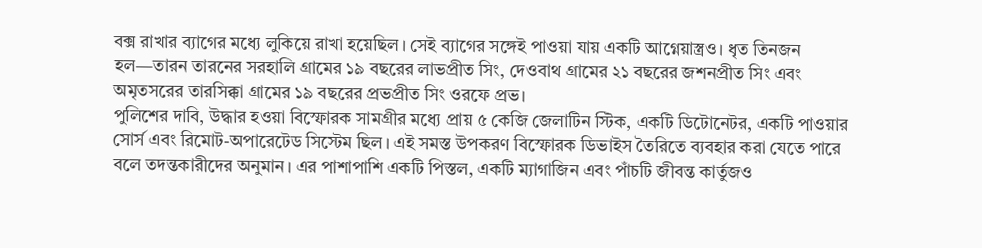বক্স রাখার ব্যাগের মধ্যে লুকিয়ে রাখা হয়েছিল। সেই ব্যাগের সঙ্গেই পাওয়া যায় একটি আগ্নেয়াস্ত্রও। ধৃত তিনজন হল—তারন তারনের সরহালি গ্রামের ১৯ বছরের লাভপ্রীত সিং, দেওবাথ গ্রামের ২১ বছরের জশনপ্রীত সিং এবং অমৃতসরের তারসিক্কা গ্রামের ১৯ বছরের প্রভপ্রীত সিং ওরফে প্রভ।
পুলিশের দাবি, উদ্ধার হওয়া বিস্ফোরক সামগ্রীর মধ্যে প্রায় ৫ কেজি জেলাটিন স্টিক, একটি ডিটোনেটর, একটি পাওয়ার সোর্স এবং রিমোট-অপারেটেড সিস্টেম ছিল। এই সমস্ত উপকরণ বিস্ফোরক ডিভাইস তৈরিতে ব্যবহার করা যেতে পারে বলে তদন্তকারীদের অনুমান। এর পাশাপাশি একটি পিস্তল, একটি ম্যাগাজিন এবং পাঁচটি জীবন্ত কার্তুজও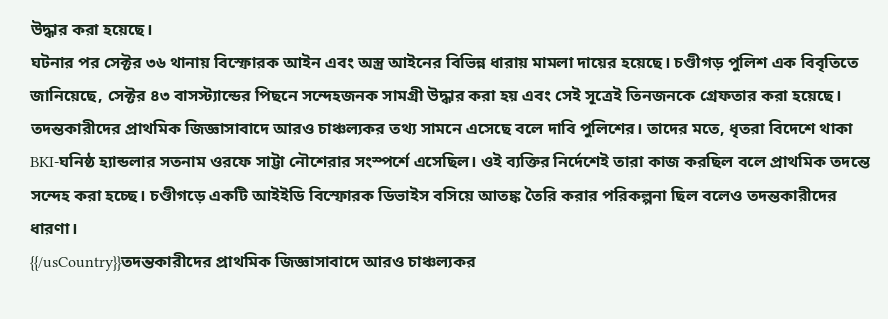উদ্ধার করা হয়েছে।
ঘটনার পর সেক্টর ৩৬ থানায় বিস্ফোরক আইন এবং অস্ত্র আইনের বিভিন্ন ধারায় মামলা দায়ের হয়েছে। চণ্ডীগড় পুলিশ এক বিবৃতিতে জানিয়েছে, সেক্টর ৪৩ বাসস্ট্যান্ডের পিছনে সন্দেহজনক সামগ্রী উদ্ধার করা হয় এবং সেই সূত্রেই তিনজনকে গ্রেফতার করা হয়েছে।
তদন্তকারীদের প্রাথমিক জিজ্ঞাসাবাদে আরও চাঞ্চল্যকর তথ্য সামনে এসেছে বলে দাবি পুলিশের। তাদের মতে, ধৃতরা বিদেশে থাকা BKI-ঘনিষ্ঠ হ্যান্ডলার সতনাম ওরফে সাট্টা নৌশেরার সংস্পর্শে এসেছিল। ওই ব্যক্তির নির্দেশেই তারা কাজ করছিল বলে প্রাথমিক তদন্তে সন্দেহ করা হচ্ছে। চণ্ডীগড়ে একটি আইইডি বিস্ফোরক ডিভাইস বসিয়ে আতঙ্ক তৈরি করার পরিকল্পনা ছিল বলেও তদন্তকারীদের ধারণা।
{{/usCountry}}তদন্তকারীদের প্রাথমিক জিজ্ঞাসাবাদে আরও চাঞ্চল্যকর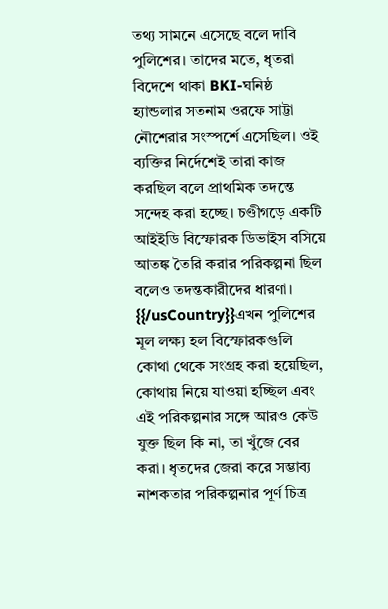তথ্য সামনে এসেছে বলে দাবি পুলিশের। তাদের মতে, ধৃতরা বিদেশে থাকা BKI-ঘনিষ্ঠ হ্যান্ডলার সতনাম ওরফে সাট্টা নৌশেরার সংস্পর্শে এসেছিল। ওই ব্যক্তির নির্দেশেই তারা কাজ করছিল বলে প্রাথমিক তদন্তে সন্দেহ করা হচ্ছে। চণ্ডীগড়ে একটি আইইডি বিস্ফোরক ডিভাইস বসিয়ে আতঙ্ক তৈরি করার পরিকল্পনা ছিল বলেও তদন্তকারীদের ধারণা।
{{/usCountry}}এখন পুলিশের মূল লক্ষ্য হল বিস্ফোরকগুলি কোথা থেকে সংগ্রহ করা হয়েছিল, কোথায় নিয়ে যাওয়া হচ্ছিল এবং এই পরিকল্পনার সঙ্গে আরও কেউ যুক্ত ছিল কি না, তা খুঁজে বের করা। ধৃতদের জেরা করে সম্ভাব্য নাশকতার পরিকল্পনার পূর্ণ চিত্র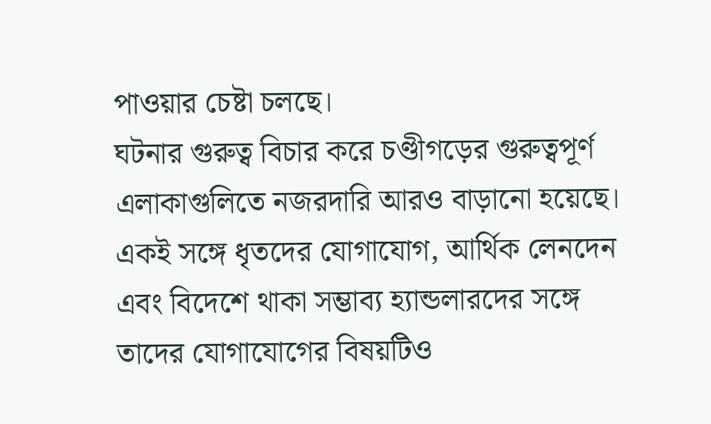পাওয়ার চেষ্টা চলছে।
ঘটনার গুরুত্ব বিচার করে চণ্ডীগড়ের গুরুত্বপূর্ণ এলাকাগুলিতে নজরদারি আরও বাড়ানো হয়েছে। একই সঙ্গে ধৃতদের যোগাযোগ, আর্থিক লেনদেন এবং বিদেশে থাকা সম্ভাব্য হ্যান্ডলারদের সঙ্গে তাদের যোগাযোগের বিষয়টিও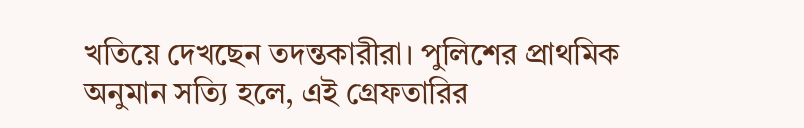খতিয়ে দেখছেন তদন্তকারীরা। পুলিশের প্রাথমিক অনুমান সত্যি হলে, এই গ্রেফতারির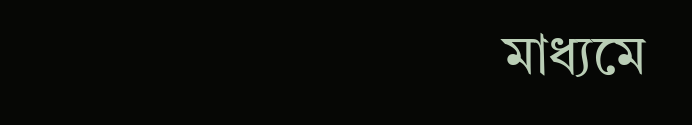মাধ্যমে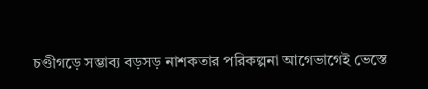চণ্ডীগড়ে সম্ভাব্য বড়সড় নাশকতার পরিকল্পনা আগেভাগেই ভেস্তে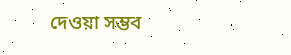দেওয়া সম্ভব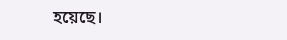হয়েছে।